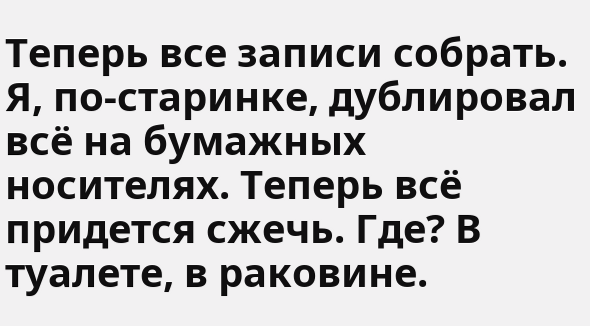Теперь все записи собрать. Я, по-старинке, дублировал всё на бумажных носителях. Теперь всё придется сжечь. Где? В туалете, в раковине.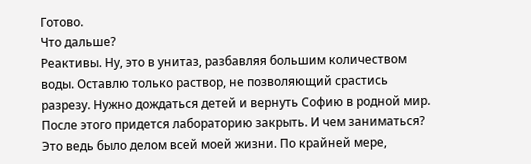Готово.
Что дальше?
Реактивы. Ну, это в унитаз, разбавляя большим количеством воды. Оставлю только раствор, не позволяющий срастись разрезу. Нужно дождаться детей и вернуть Софию в родной мир. После этого придется лабораторию закрыть. И чем заниматься? Это ведь было делом всей моей жизни. По крайней мере,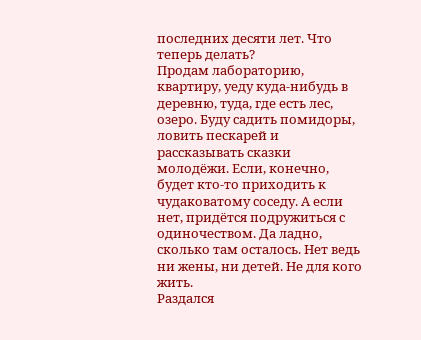последних десяти лет. Что теперь делать?
Продам лабораторию, квартиру, уеду куда-нибудь в деревню, туда, где есть лес, озеро. Буду садить помидоры, ловить пескарей и рассказывать сказки молодёжи. Если, конечно, будет кто-то приходить к чудаковатому соседу. А если нет, придётся подружиться с одиночеством. Да ладно, сколько там осталось. Нет ведь ни жены, ни детей. Не для кого жить.
Раздался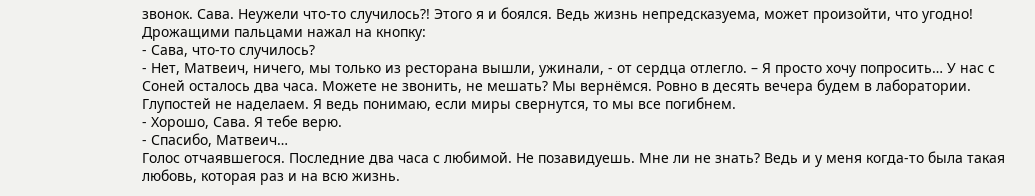звонок. Сава. Неужели что-то случилось?! Этого я и боялся. Ведь жизнь непредсказуема, может произойти, что угодно!
Дрожащими пальцами нажал на кнопку:
- Сава, что-то случилось?
- Нет, Матвеич, ничего, мы только из ресторана вышли, ужинали, - от сердца отлегло. – Я просто хочу попросить… У нас с Соней осталось два часа. Можете не звонить, не мешать? Мы вернёмся. Ровно в десять вечера будем в лаборатории. Глупостей не наделаем. Я ведь понимаю, если миры свернутся, то мы все погибнем.
- Хорошо, Сава. Я тебе верю.
- Спасибо, Матвеич…
Голос отчаявшегося. Последние два часа с любимой. Не позавидуешь. Мне ли не знать? Ведь и у меня когда-то была такая любовь, которая раз и на всю жизнь.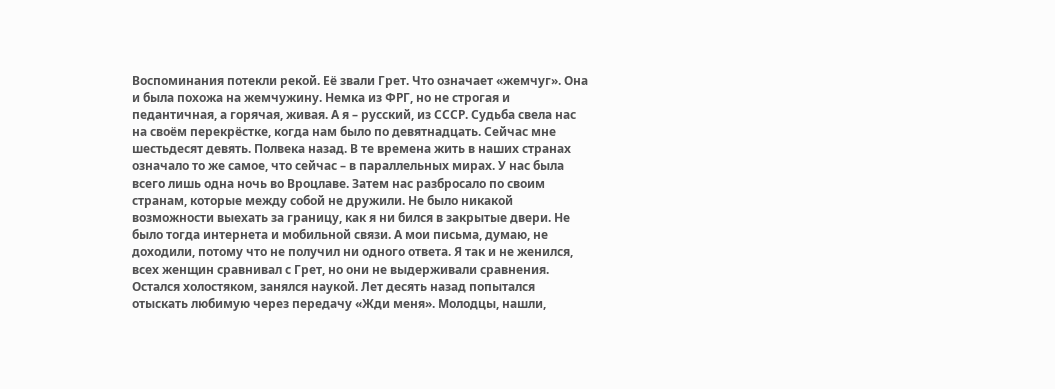Воспоминания потекли рекой. Её звали Грет. Что означает «жемчуг». Она и была похожа на жемчужину. Немка из ФРГ, но не строгая и педантичная, а горячая, живая. А я – русский, из СССР. Судьба свела нас на своём перекрёстке, когда нам было по девятнадцать. Сейчас мне шестьдесят девять. Полвека назад. В те времена жить в наших странах означало то же самое, что сейчас – в параллельных мирах. У нас была всего лишь одна ночь во Вроцлаве. Затем нас разбросало по своим странам, которые между собой не дружили. Не было никакой возможности выехать за границу, как я ни бился в закрытые двери. Не было тогда интернета и мобильной связи. А мои письма, думаю, не доходили, потому что не получил ни одного ответа. Я так и не женился, всех женщин сравнивал с Грет, но они не выдерживали сравнения. Остался холостяком, занялся наукой. Лет десять назад попытался отыскать любимую через передачу «Жди меня». Молодцы, нашли,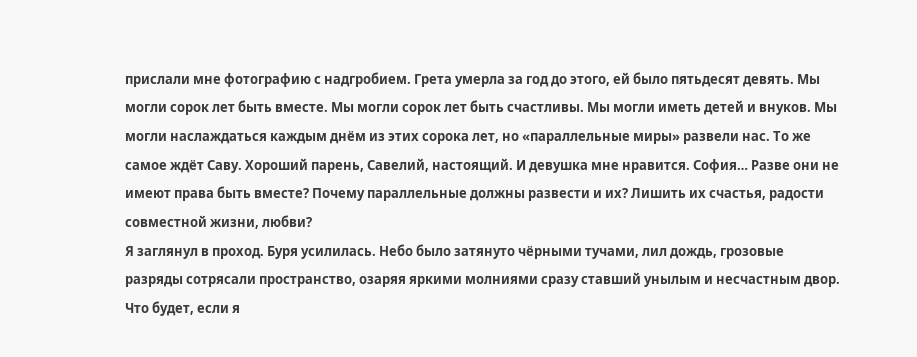прислали мне фотографию с надгробием. Грета умерла за год до этого, ей было пятьдесят девять. Мы могли сорок лет быть вместе. Мы могли сорок лет быть счастливы. Мы могли иметь детей и внуков. Мы могли наслаждаться каждым днём из этих сорока лет, но «параллельные миры» развели нас. То же самое ждёт Саву. Хороший парень, Савелий, настоящий. И девушка мне нравится. София… Разве они не имеют права быть вместе? Почему параллельные должны развести и их? Лишить их счастья, радости совместной жизни, любви?
Я заглянул в проход. Буря усилилась. Небо было затянуто чёрными тучами, лил дождь, грозовые разряды сотрясали пространство, озаряя яркими молниями сразу ставший унылым и несчастным двор. Что будет, если я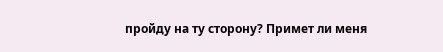пройду на ту сторону? Примет ли меня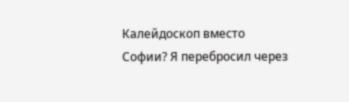Калейдоскоп вместо Софии? Я перебросил через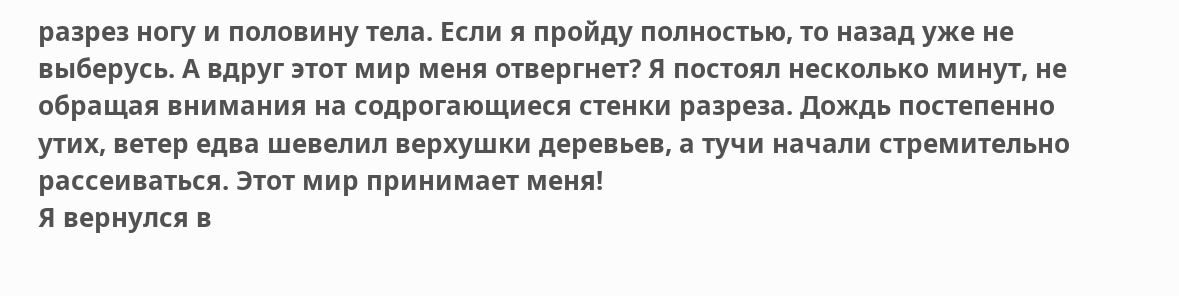разрез ногу и половину тела. Если я пройду полностью, то назад уже не выберусь. А вдруг этот мир меня отвергнет? Я постоял несколько минут, не обращая внимания на содрогающиеся стенки разреза. Дождь постепенно утих, ветер едва шевелил верхушки деревьев, а тучи начали стремительно рассеиваться. Этот мир принимает меня!
Я вернулся в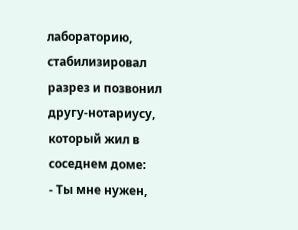лабораторию, стабилизировал разрез и позвонил другу-нотариусу, который жил в соседнем доме:
- Ты мне нужен,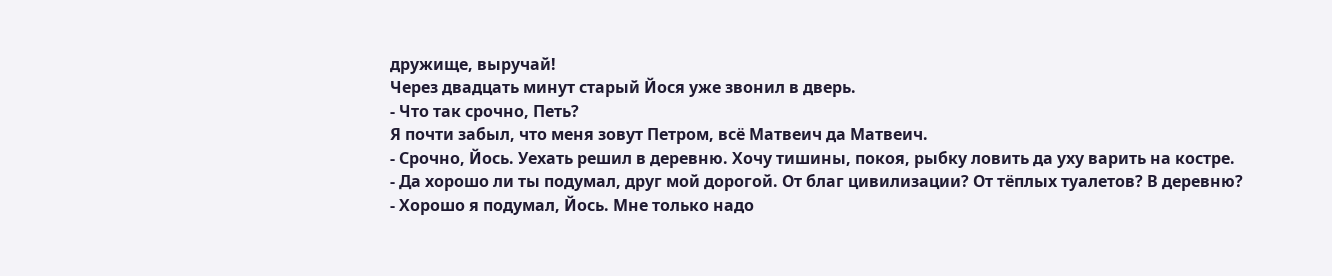дружище, выручай!
Через двадцать минут старый Йося уже звонил в дверь.
- Что так срочно, Петь?
Я почти забыл, что меня зовут Петром, всё Матвеич да Матвеич.
- Срочно, Йось. Уехать решил в деревню. Хочу тишины, покоя, рыбку ловить да уху варить на костре.
- Да хорошо ли ты подумал, друг мой дорогой. От благ цивилизации? От тёплых туалетов? В деревню?
- Хорошо я подумал, Йось. Мне только надо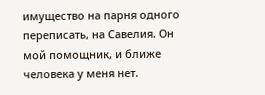имущество на парня одного переписать, на Савелия. Он мой помощник, и ближе человека у меня нет.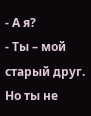- А я?
- Ты – мой старый друг. Но ты не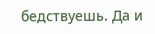бедствуешь. Да и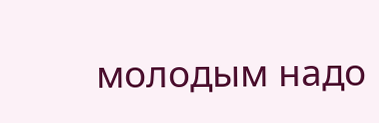молодым надо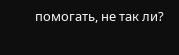помогать, не так ли?